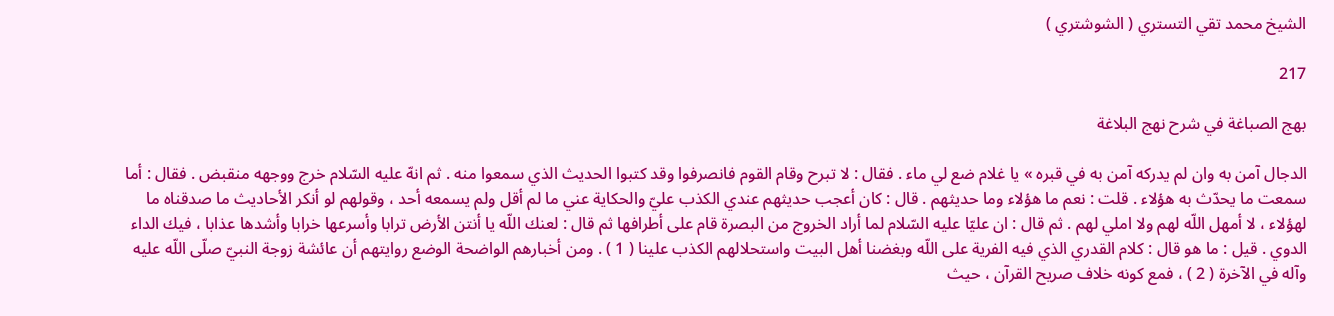الشيخ محمد تقي التستري ( الشوشتري )

217

بهج الصباغة في شرح نهج البلاغة

الدجال آمن به وان لم يدركه آمن به في قبره » يا غلام ضع لي ماء . فقال : لا تبرح وقام القوم فانصرفوا وقد كتبوا الحديث الذي سمعوا منه . ثم انهّ عليه السّلام خرج ووجهه منقبض . فقال : أما سمعت ما يحدّث به هؤلاء . قلت : نعم ما هؤلاء وما حديثهم . قال : كان أعجب حديثهم عندي الكذب عليّ والحكاية عني ما لم أقل ولم يسمعه أحد ، وقولهم لو أنكر الأحاديث ما صدقناه ما لهؤلاء ، لا أمهل اللّه لهم ولا املي لهم . ثم قال : ان عليّا عليه السّلام لما أراد الخروج من البصرة قام على أطرافها ثم قال : لعنك اللّه يا أنتن الأرض ترابا وأسرعها خرابا وأشدها عذابا ، فيك الداء الدوي . قيل : ما هو قال : كلام القدري الذي فيه الفرية على اللّه وبغضنا أهل البيت واستحلالهم الكذب علينا ( 1 ) . ومن أخبارهم الواضحة الوضع روايتهم أن عائشة زوجة النبيّ صلّى اللّه عليه وآله في الآخرة ( 2 ) ، فمع كونه خلاف صريح القرآن ، حيث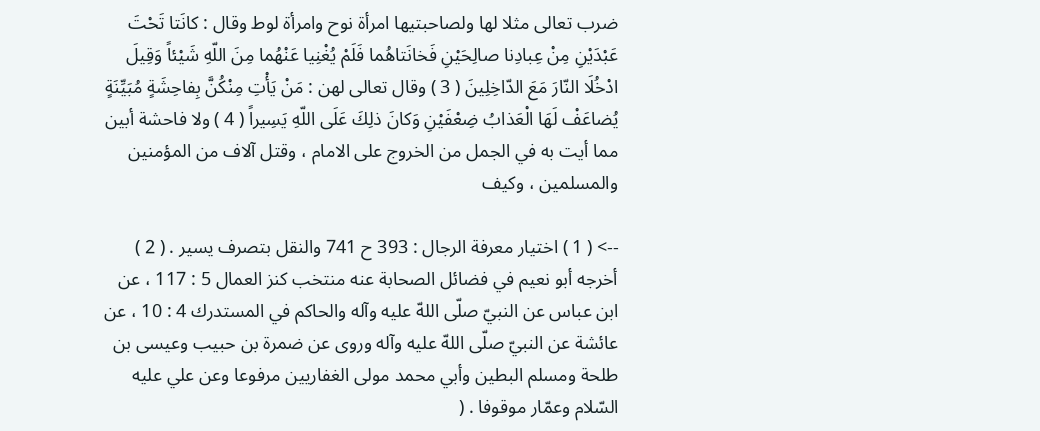ضرب تعالى مثلا لها ولصاحبتيها امرأة نوح وامرأة لوط وقال : كانَتا تَحْتَ عَبْدَيْنِ مِنْ عِبادِنا صالِحَيْنِ فَخانَتاهُما فَلَمْ يُغْنِيا عَنْهُما مِنَ اللّهِ شَيْئاً وَقِيلَ ادْخُلَا النّارَ مَعَ الدّاخِلِينَ ( 3 ) وقال تعالى لهن : مَنْ يَأْتِ مِنْكُنَّ بِفاحِشَةٍ مُبَيِّنَةٍ يُضاعَفْ لَهَا الْعَذابُ ضِعْفَيْنِ وَكانَ ذلِكَ عَلَى اللّهِ يَسِيراً ( 4 ) ولا فاحشة أبين مما أيت به في الجمل من الخروج على الامام ، وقتل آلاف من المؤمنين والمسلمين ، وكيف

--> ( 1 ) اختيار معرفة الرجال : 393 ح 741 والنقل بتصرف يسير . ( 2 ) أخرجه أبو نعيم في فضائل الصحابة عنه منتخب كنز العمال 5 : 117 ، عن ابن عباس عن النبيّ صلّى اللهّ عليه وآله والحاكم في المستدرك 4 : 10 ، عن عائشة عن النبيّ صلّى اللهّ عليه وآله وروى عن ضمرة بن حبيب وعيسى بن طلحة ومسلم البطين وأبي محمد مولى الغفاريين مرفوعا وعن علي عليه السّلام وعمّار موقوفا . (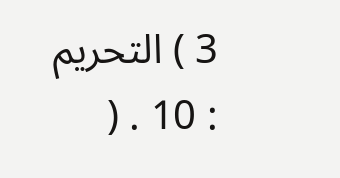3 ) التحريم : 10 . (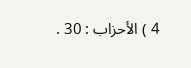4 ) الأحزاب : 30 .